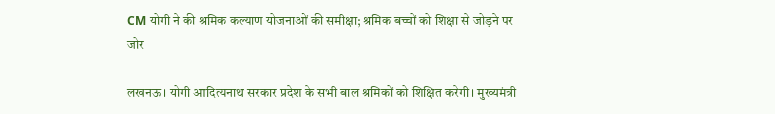CM योगी ने की श्रमिक कल्याण योजनाओं की समीक्षा; श्रमिक बच्चों को शिक्षा से जोड़ने पर जोर

लखनऊ। योगी आदित्यनाथ सरकार प्रदेश के सभी बाल श्रमिकों को शिक्षित करेगी। मुख्यमंत्री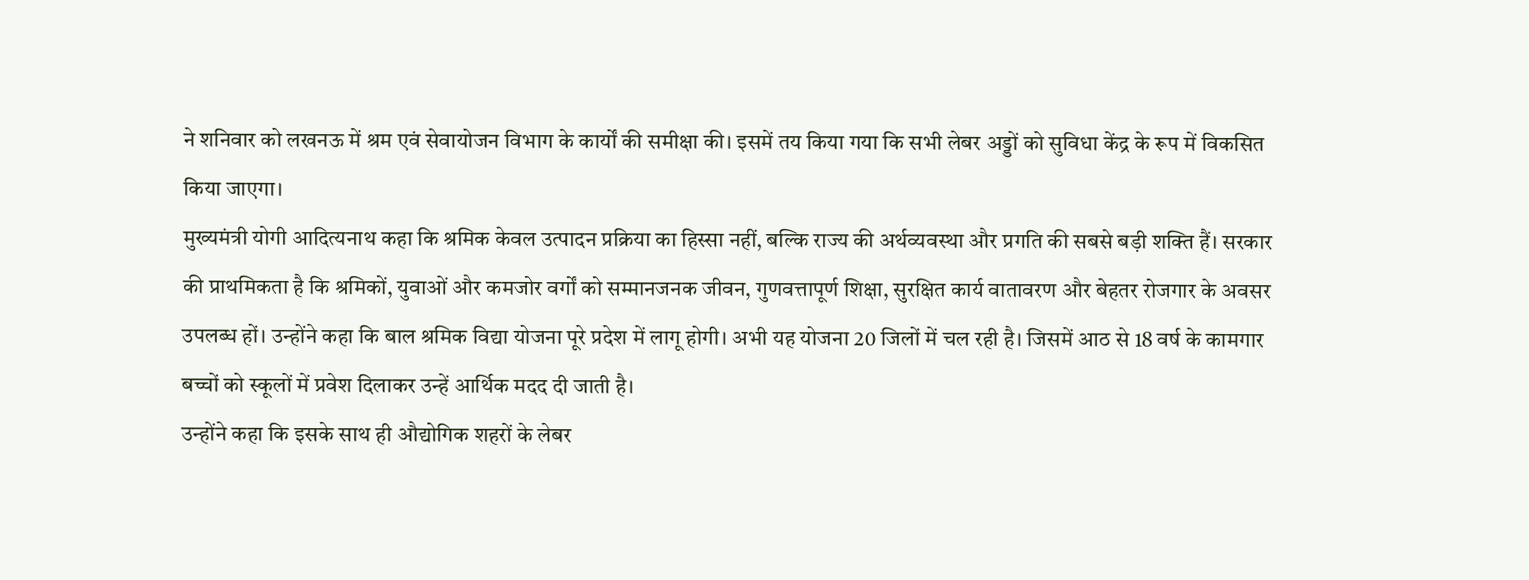ने शनिवार को लखनऊ में श्रम एवं सेवायोजन विभाग के कार्यों की समीक्षा की। इसमें तय किया गया कि सभी लेबर अड्डों को सुविधा केंद्र के रूप में विकसित किया जाएगा।
मुख्यमंत्री योगी आदित्यनाथ कहा कि श्रमिक केवल उत्पादन प्रक्रिया का हिस्सा नहीं, बल्कि राज्य की अर्थव्यवस्था और प्रगति की सबसे बड़ी शक्ति हैं। सरकार की प्राथमिकता है कि श्रमिकों, युवाओं और कमजोर वर्गों को सम्मानजनक जीवन, गुणवत्तापूर्ण शिक्षा, सुरक्षित कार्य वातावरण और बेहतर रोजगार के अवसर उपलब्ध हों। उन्होंने कहा कि बाल श्रमिक विद्या योजना पूरे प्रदेश में लागू होगी। अभी यह योजना 20 जिलों में चल रही है। जिसमें आठ से 18 वर्ष के कामगार बच्चों को स्कूलों में प्रवेश दिलाकर उन्हें आर्थिक मदद दी जाती है।
उन्होंने कहा कि इसके साथ ही औद्योगिक शहरों के लेबर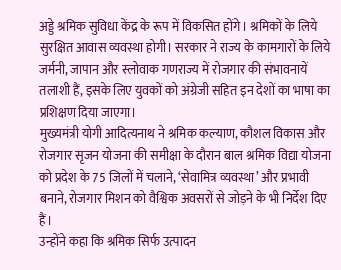अड्डे श्रमिक सुविधा केंद्र के रूप में विकसित होंगे। श्रमिकों के लिये सुरक्षित आवास व्यवस्था होगी। सरकार ने राज्य के कामगारों के लिये जर्मनी, जापान और स्लोवाक गणराज्य में रोजगार की संभावनायें तलाशी हैं, इसके लिए युवकों को अंग्रेजी सहित इन देशों का भाषा का प्रशिक्षण दिया जाएगा।
मुख्यमंत्री योगी आदित्यनाथ ने श्रमिक कल्याण, कौशल विकास और रोजगार सृजन योजना की समीक्षा के दौरान बाल श्रमिक विद्या योजना को प्रदेश के 75 जिलों में चलाने, ‘सेवामित्र व्यवस्था’ और प्रभावी बनाने, रोजगार मिशन को वैश्विक अवसरों से जोड़ने के भी निर्देश दिए हैं।
उन्होंने कहा कि श्रमिक सिर्फ उत्पादन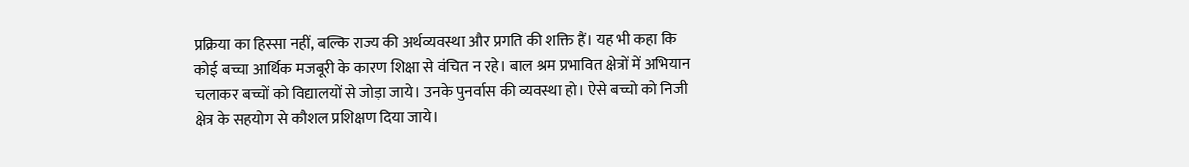प्रक्रिया का हिस्सा नहीं, बल्कि राज्य की अर्थव्यवस्था और प्रगति की शक्ति हैं। यह भी कहा कि कोई बच्चा आर्थिक मजबूरी के कारण शिक्षा से वंचित न रहे। बाल श्रम प्रभावित क्षेत्रों में अभियान चलाकर बच्चों को विद्यालयों से जोड़ा जाये। उनके पुनर्वास की व्यवस्था हो। ऐसे बच्चो को निजी क्षेत्र के सहयोग से कौशल प्रशिक्षण दिया जाये।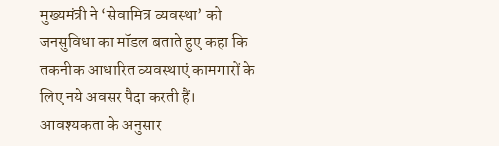मुख्यमंत्री ने ‘सेवामित्र व्यवस्था’ को जनसुविधा का मॉडल बताते हुए कहा कि तकनीक आधारित व्यवस्थाएं कामगारों के लिए नये अवसर पैदा करती हैं। आवश्यकता के अनुसार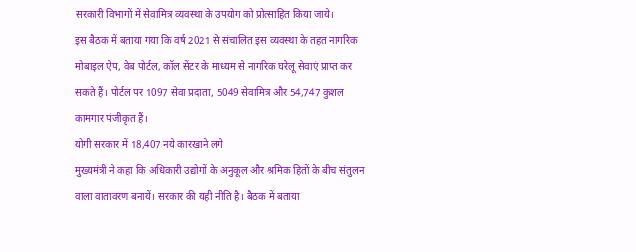सरकारी विभागों में सेवामित्र व्यवस्था के उपयोग को प्रोत्साहित किया जाये।
इस बैठक में बताया गया कि वर्ष 2021 से संचालित इस व्यवस्था के तहत नागरिक मोबाइल ऐप, वेब पोर्टल, कॉल सेंटर के माध्यम से नागरिक घरेलू सेवाएं प्राप्त कर सकते हैं। पोर्टल पर 1097 सेवा प्रदाता, 5049 सेवामित्र और 54,747 कुशल कामगार पंजीकृत हैं।
योगी सरकार में 18,407 नये कारखाने लगे
मुख्यमंत्री ने कहा कि अधिकारी उद्योगों के अनुकूल और श्रमिक हितों के बीच संतुलन वाला वातावरण बनायें। सरकार की यही नीति है। बैठक में बताया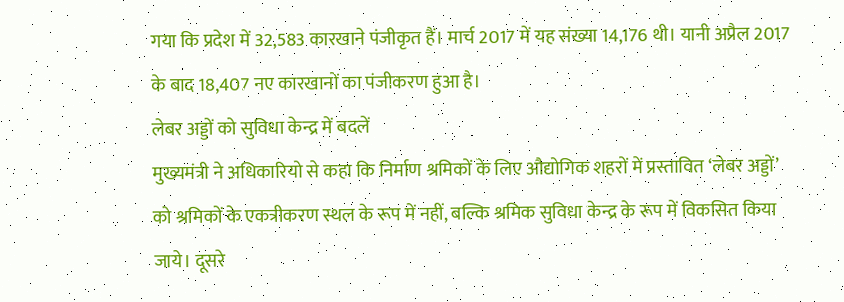गया कि प्रदेश में 32,583 कारखाने पंजीकृत हैं। मार्च 2017 में यह संख्या 14,176 थी। यानी अप्रैल 2017 के बाद 18,407 नए कारखानों का पंजीकरण हुआ है।
लेबर अड्डों को सुविधा केन्द्र में बदलें
मुख्यमंत्री ने अधिकारियो से कहा कि निर्माण श्रमिकों के लिए औद्योगिक शहरों में प्रस्तावित ‘लेबर अड्डों’ को श्रमिकों के एकत्रीकरण स्थल के रूप में नहीं, बल्कि श्रमिक सुविधा केन्द्र के रूप में विकसित किया जाये। दूसरे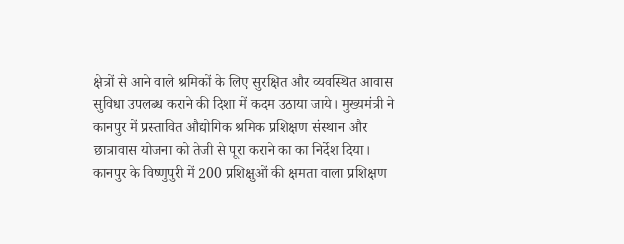क्षेत्रों से आने वाले श्रमिकों के लिए सुरक्षित और व्यवस्थित आवास सुविधा उपलब्ध कराने की दिशा में कदम उठाया जाये। मुख्यमंत्री ने कानपुर में प्रस्तावित औद्योगिक श्रमिक प्रशिक्षण संस्थान और छात्रावास योजना को तेजी से पूरा कराने का का निर्देश दिया। कानपुर के विष्णुपुरी में 200 प्रशिक्षुओं की क्षमता वाला प्रशिक्षण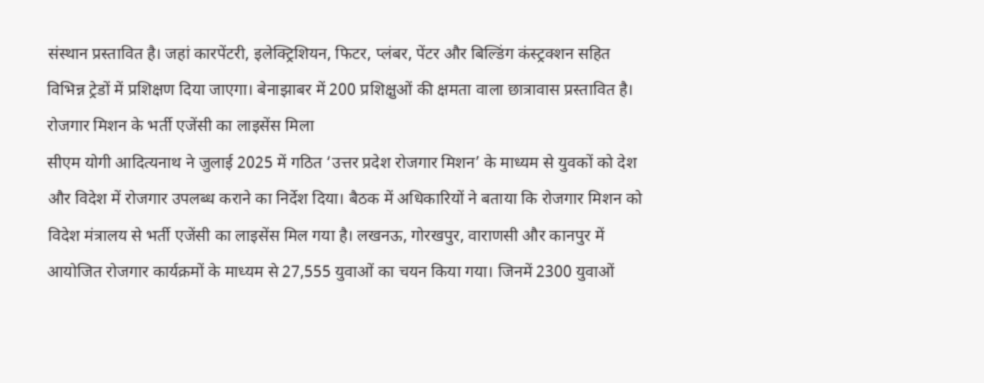संस्थान प्रस्तावित है। जहां कारपेंटरी, इलेक्ट्रिशियन, फिटर, प्लंबर, पेंटर और बिल्डिंग कंस्ट्रक्शन सहित विभिन्न ट्रेडों में प्रशिक्षण दिया जाएगा। बेनाझाबर में 200 प्रशिक्षुओं की क्षमता वाला छात्रावास प्रस्तावित है।
रोजगार मिशन के भर्ती एजेंसी का लाइसेंस मिला
सीएम योगी आदित्यनाथ ने जुलाई 2025 में गठित ‘उत्तर प्रदेश रोजगार मिशन’ के माध्यम से युवकों को देश और विदेश में रोजगार उपलब्ध कराने का निर्देश दिया। बैठक में अधिकारियों ने बताया कि रोजगार मिशन को विदेश मंत्रालय से भर्ती एजेंसी का लाइसेंस मिल गया है। लखनऊ, गोरखपुर, वाराणसी और कानपुर में आयोजित रोजगार कार्यक्रमों के माध्यम से 27,555 युवाओं का चयन किया गया। जिनमें 2300 युवाओं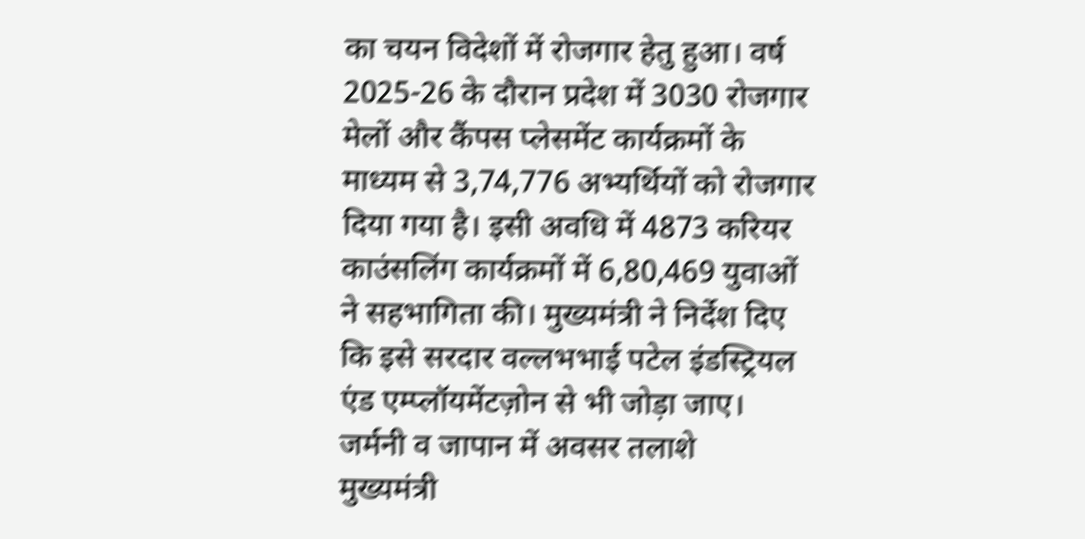का चयन विदेशों में रोजगार हेतु हुआ। वर्ष 2025-26 के दौरान प्रदेश में 3030 रोजगार मेलों और कैंपस प्लेसमेंट कार्यक्रमों के माध्यम से 3,74,776 अभ्यर्थियों को रोजगार दिया गया है। इसी अवधि में 4873 करियर काउंसलिंग कार्यक्रमों में 6,80,469 युवाओं ने सहभागिता की। मुख्यमंत्री ने निर्देश दिए कि इसे सरदार वल्लभभाई पटेल इंडस्ट्रियल एंड एम्प्लॉयमेंटज़ोन से भी जोड़ा जाए।
जर्मनी व जापान में अवसर तलाशे
मुख्यमंत्री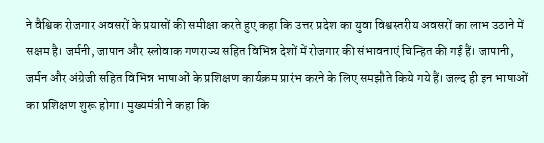ने वैश्विक रोजगार अवसरों के प्रयासों की समीक्षा करते हुए कहा कि उत्तर प्रदेश का युवा विश्वस्तरीय अवसरों का लाभ उठाने में सक्षम है। जर्मनी, जापान और स्लोवाक गणराज्य सहित विभिन्न देशों में रोजगार की संभावनाएं चिन्हित की गई हैं। जापानी, जर्मन और अंग्रेजी सहित विभिन्न भाषाओं के प्रशिक्षण कार्यक्रम प्रारंभ करने के लिए समझौते किये गये हैं। जल्द ही इन भाषाओं का प्रशिक्षण शुरू होगा। मुख्यमंत्री ने कहा कि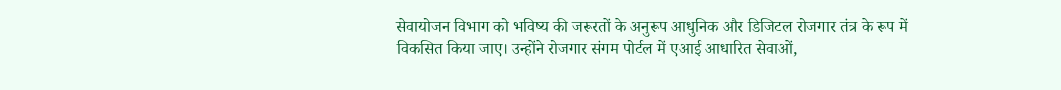सेवायोजन विभाग को भविष्य की जरूरतों के अनुरूप आधुनिक और डिजिटल रोजगार तंत्र के रूप में विकसित किया जाए। उन्होंने रोजगार संगम पोर्टल में एआई आधारित सेवाओं,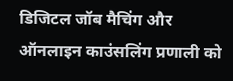डिजिटल जॉब मैचिंग और ऑनलाइन काउंसलिंग प्रणाली को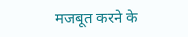मजबूत करने के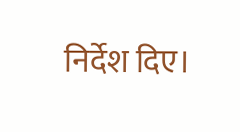निर्देश दिए।